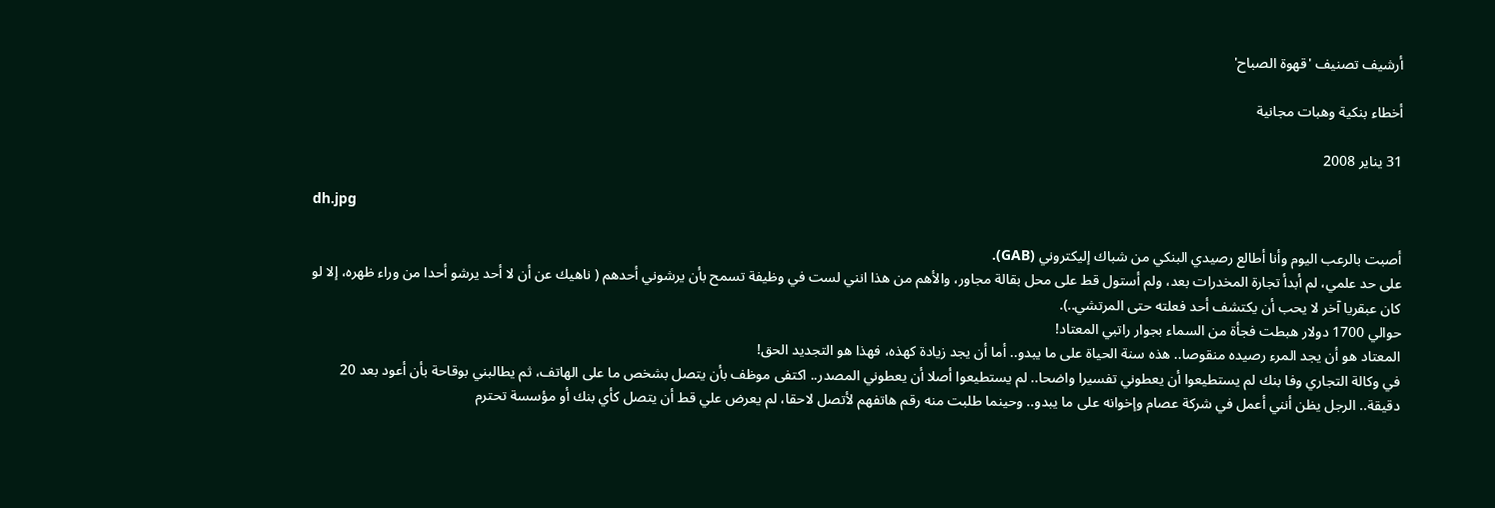أرشيف تصنيف 'قهوة الصباح'

أخطاء بنكية وهبات مجانية

31 يناير 2008

dh.jpg

أصبت بالرعب اليوم وأنا أطالع رصيدي البنكي من شباك إليكتروني (GAB).
على حد علمي، لم أبدأ تجارة المخدرات بعد، ولم أستول قط على محل بقالة مجاور، والأهم من هذا انني لست في وظيفة تسمح بأن يرشوني أحدهم ( ناهيك عن أن لا أحد يرشو أحدا من وراء ظهره، إلا لو كان عبقريا آخر لا يحب أن يكتشف أحد فعلته حتى المرتشي..).
حوالي 1700 دولار هبطت فجأة من السماء بجوار راتبي المعتاد!
المعتاد هو أن يجد المرء رصيده منقوصا.. هذه سنة الحياة على ما يبدو.. أما أن يجد زيادة كهذه، فهذا هو التجديد الحق!
في وكالة التجاري وفا بنك لم يستطيعوا أن يعطوني تفسيرا واضحا.. لم يستطيعوا أصلا أن يعطوني المصدر.. اكتفى موظف بأن يتصل بشخص ما على الهاتف، ثم يطالبني بوقاحة بأن أعود بعد 20 دقيقة.. الرجل يظن أنني أعمل في شركة عصام وإخوانه على ما يبدو.. وحينما طلبت منه رقم هاتفهم لأتصل لاحقا، لم يعرض علي قط أن يتصل كأي بنك أو مؤسسة تحترم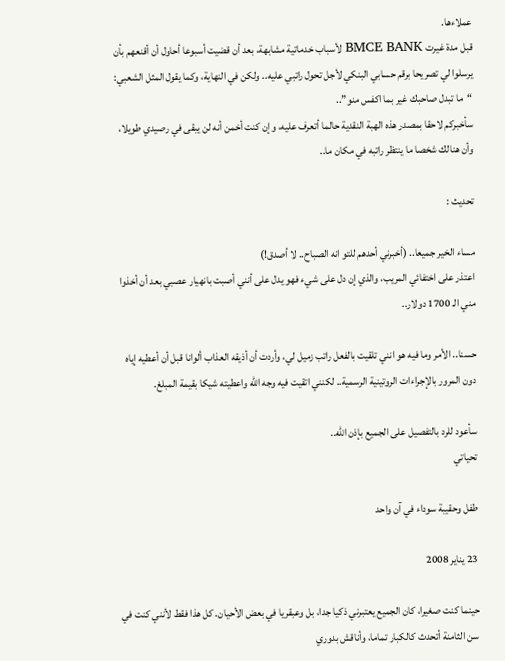عملاءها.
قبل مدة غيرت BMCE BANK لأسباب خدماتية مشابهة، بعد أن قضيت أسبوعا أحاول أن أقنعهم بأن يرسلوا لي تصريحا برقم حسابي البنكي لأجل تحول راتبي عليه.. ولكن في النهاية، وكما يقول المثل الشعبي: “ما تبدل صاحبك غير بما اكفس منو”..
سأخبركم لاحقا بمصدر هذه الهبة النقدية حالما أتعرف عليه، وإن كنت أخمن أنه لن يبقى في رصيدي طويلا، وأن هنالك شخصا ما ينتظر راتبه في مكان ما..

تحديث :

مساء الخير جميعا.. (أخبرني أحدهم للتو انه الصباح.. لا أصدق!)
اعتذر على اختفائي المريب، والذي إن دل على شيء فهو يدل على أنني أصبت بانهيار عصبي بعد أن أخذوا مني الـ 1700 دولار..

حسنا.. الأمر وما فيه هو انني تلقيت بالفعل راتب زميل لي، وأردت أن أذيقه العذاب ألوانا قبل أن أعطيه إياه دون المرور بالإجراءات الروتينية الرسمية.. لكنني اتقيت فيه وجه الله واعطيته شيكا بقيمة المبلغ.

سأعود للرد بالتفصيل على الجميع بإذن الله..
تحياتي

طفل وحقيبة سوداء في آن واحد

23 يناير 2008

حينما كنت صغيرا، كان الجميع يعتبرني ذكيا جدا، بل وعبقريا في بعض الأحيان. كل هذا فقط لأنني كنت في سن الثامنة أتحدث كالكبار تماما، وأناقش بدوري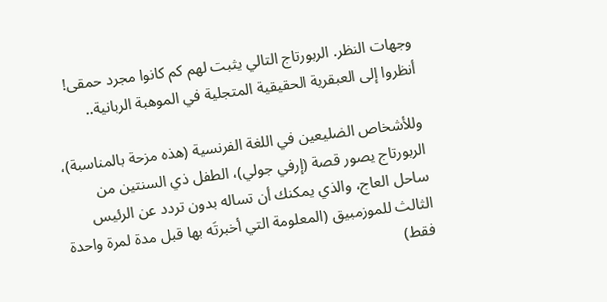وجهات النظر. الربورتاج التالي يثبت لهم كم كانوا مجرد حمقى!
أنظروا إلى العبقرية الحقيقية المتجلية في الموهبة الربانية..

وللأشخاص الضليعين في اللغة الفرنسية (هذه مزحة بالمناسبة)، الربورتاج يصور قصة (إرفي جولي)، الطفل ذي السنتين من ساحل العاج، والذي يمكنك أن تساله بدون تردد عن الرئيس الثالث للموزمبيق (المعلومة التي أخبرتَه بها قبل مدة لمرة واحدة فقط)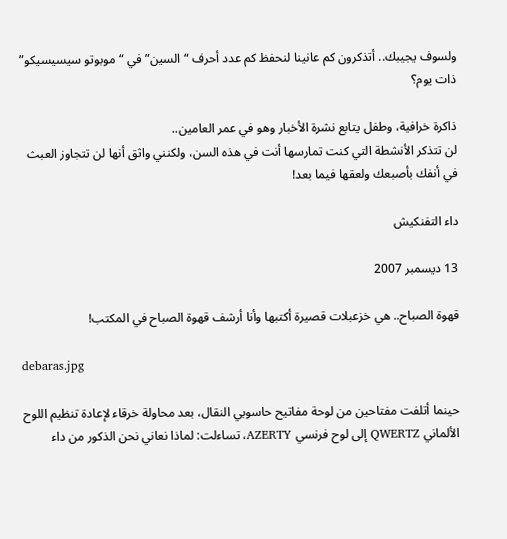ولسوف يجيبك.. أتذكرون كم عانينا لنحفظ كم عدد أحرف “السين” في “موبوتو سيسيسيكو” ذات يوم؟

ذاكرة خرافية، وطفل يتابع نشرة الأخبار وهو في عمر العامين..
لن تتذكر الأنشطة التي كنت تمارسها أنت في هذه السن، ولكنني واثق أنها لن تتجاوز العبث في أنفك بأصبعك ولعقها فيما بعد!

داء التفنكيش

13 ديسمبر 2007

قهوة الصباح.. هي خزعبلات قصيرة أكتبها وأنا أرشف قهوة الصباح في المكتب!

debaras.jpg

حينما أتلفت مفتاحين من لوحة مفاتيح حاسوبي النقال، بعد محاولة خرقاء لإعادة تنظيم اللوح الألماني QWERTZ إلى لوح فرنسي AZERTY، تساءلت: لماذا نعاني نحن الذكور من داء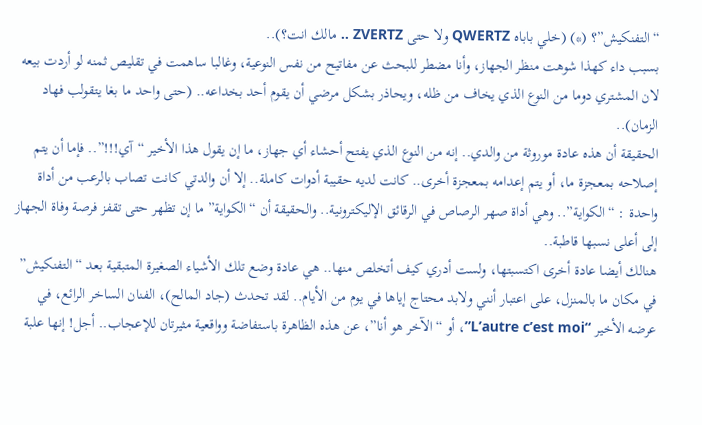“التفنكيش”؟ (*) (خلي باباه QWERTZ ولا حتى ZVERTZ .. مالك انت؟)..
بسبب داء كهذا شوهت منظر الجهاز، وأنا مضطر للبحث عن مفاتيح من نفس النوعية، وغالبا ساهمت في تقليص ثمنه لو أردت بيعه لان المشتري دوما من النوع الذي يخاف من ظله، ويحاذر بشكل مرضي أن يقوم أحد بخداعه.. (حتى واحد ما بغا يتقولب فهاد الزمان)..
الحقيقة أن هذه عادة موروثة من والدي.. إنه من النوع الذي يفتح أحشاء أي جهاز، ما إن يقول هذا الأخير “آي!!!”.. فإما أن يتم إصلاحه بمعجزة ما، أو يتم إعدامه بمعجزة أخرى.. كانت لديه حقيبة أدوات كاملة.. إلا أن والدتي كانت تصاب بالرعب من أداة واحدة : “الكواية”.. وهي أداة صهر الرصاص في الرقائق الإليكترونية.. والحقيقة أن “الكواية” ما إن تظهر حتى تقفز فرصة وفاة الجهاز إلى أعلى نسبها قاطبة..
هنالك أيضا عادة أخرى اكتسبتها، ولست أدري كيف أتخلص منها.. هي عادة وضع تلك الأشياء الصغيرة المتبقية بعد “التفنكيش” في مكان ما بالمنزل، على اعتبار أنني ولابد محتاج إياها في يوم من الأيام.. لقد تحدث (جاد المالح)، الفنان الساخر الرائع، في عرضه الأخير “L’autre c’est moi”، أو “الآخر هو أنا”، عن هذه الظاهرة باستفاضة وواقعية مثيرتان للإعجاب.. أجل! إنها علبة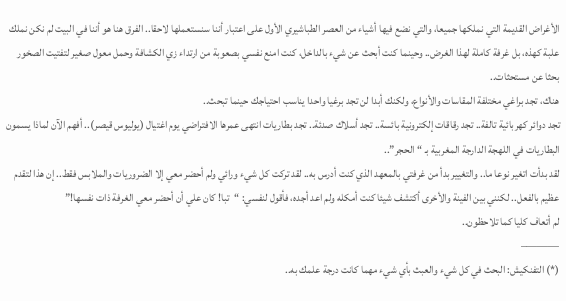الأغراض القديمة التي نملكها جميعا، والتي نضع فيها أشياء من العصر الطباشيري الأول على اعتبار أننا سنستعملها لاحقا.. الفرق هنا هو أننا في البيت لم نكن نملك علبة كهذه، بل غرفة كاملة لهذا الغرض.. وحينما كنت أبحث عن شيء بالداخل، كنت امنع نفسي بصعوبة من ارتداء زي الكشافة وحمل معول صغير لتفتيت الصخور بحثا عن مستحثات..
هناك، تجد براغي مختلفة المقاسات والأنواع، ولكنك أبدا لن تجد برغيا واحدا يناسب احتياجك حينما تبحث..
تجد دوائر كهربائية تالفة.. تجد رقاقات إلكترونية بائسة.. تجد أسلاك صدئة.. تجد بطاريات انتهى عمرها الافتراضي يوم اغتيال (يوليوس قيصر).. أفهم الآن لماذا يسمون البطاريات في اللهجة الدارجة المغربية بـ “الحجر”..
لقد بدأت اتغير نوعا ما.. والتغيير بدأ من غرفتي بالمعهد الذي كنت أدرس به.. لقد تركت كل شيء ورائي ولم أحضر معي إلا الضروريات والملابس فقط.. إن هذا لتقدم عظيم بالفعل.. لكنني بين الفينة والأخرى أكتشف شيئا كنت أمكله ولم اعد أجده، فأقول لنفسي: “تبا! كان علي أن أحضر معي الغرفة ذات نفسها!”
لم أتعاف كليا كما تلاحظون..
———–
(*) التفنكيش: البحث في كل شيء والعبث بأي شيء مهما كانت درجة علمك به..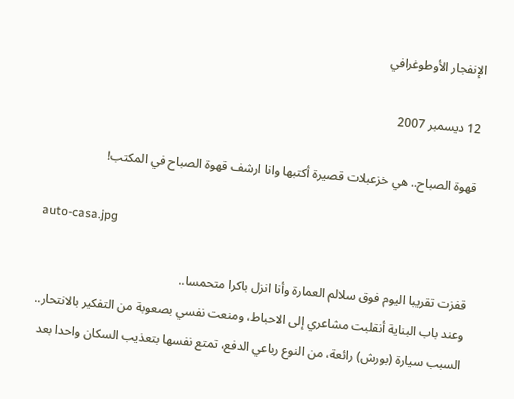الإنفجار الأوطوغرافي

12 ديسمبر 2007

قهوة الصباح.. هي خزعبلات قصيرة أكتبها وانا ارشف قهوة الصباح في المكتب!

auto-casa.jpg

قفزت تقريبا اليوم فوق سلالم العمارة وأنا انزل باكرا متحمسا..
وعند باب البناية أنقلبت مشاعري إلى الاحباط، ومنعت نفسي بصعوبة من التفكير بالانتحار..
السبب سيارة (بورش) رائعة، من النوع رباعي الدفع، تمتع نفسها بتعذيب السكان واحدا بعد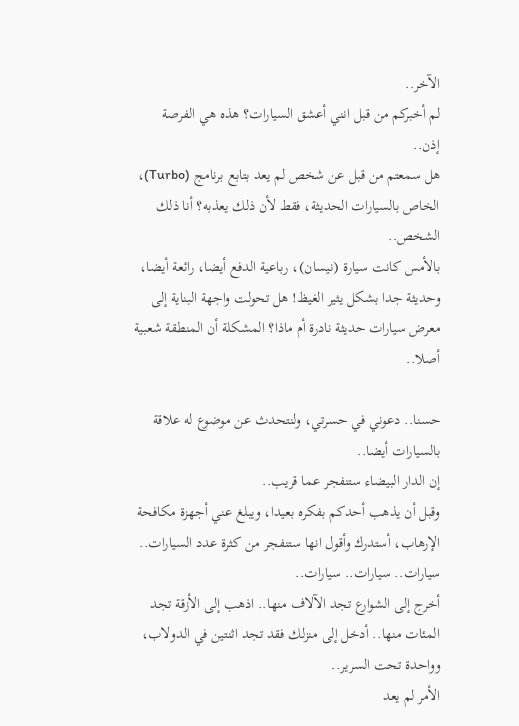الآخر..
لم أخبركم من قبل انني أعشق السيارات؟ هذه هي الفرصة إذن..
هل سمعتم من قبل عن شخص لم يعد بتابع برنامج (Turbo)، الخاص بالسيارات الحديثة، فقط لأن ذلك يعذبه؟ أنا ذلك الشخص..
بالأمس كانت سيارة (نيسان)، رباعية الدفع أيضا، رائعة أيضا، وحديثة جدا بشكل يثير الغيظ! هل تحولت واجهة البناية إلى معرض سيارات حديثة نادرة أم ماذا؟ المشكلة أن المنطقة شعبية أصلا..

حسنا.. دعوني في حسرتي، ولنتحدث عن موضوع له علاقة بالسيارات أيضا..
إن الدار البيضاء ستنفجر عما قريب..
وقبل أن يذهب أحدكم بفكره بعيدا، ويبلغ عني أجهزة مكافحة الإرهاب، أستدرك وأقول انها ستنفجر من كثرة عدد السيارات..
سيارات.. سيارات.. سيارات..
أخرج إلى الشوارع تجد الآلاف منها.. اذهب إلى الأزقة تجد المئات منها.. أدخل إلى منزلك فقد تجد اثنتين في الدولاب، وواحدة تحت السرير..
الأمر لم يعد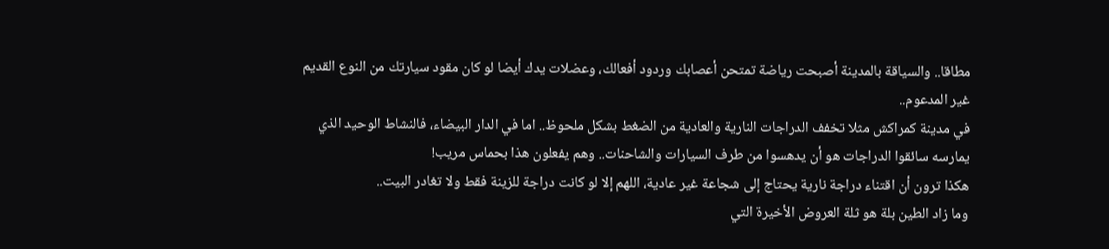مطاقا.. والسياقة بالمدينة أصبحت رياضة تمتحن أعصابك وردود أفعالك، وعضلات يدك أيضا لو كان مقود سيارتك من النوع القديم غير المدعوم..
في مدينة كمراكش مثلا تخفف الدراجات النارية والعادية من الضغط بشكل ملحوظ.. اما في الدار البيضاء، فالنشاط الوحيد الذي يمارسه سائقوا الدراجات هو أن يدهسوا من طرف السيارات والشاحنات.. وهم يفعلون هذا بحماس مريب!
هكذا ترون أن اقتناء دراجة نارية يحتاج إلى شجاعة غير عادية، اللهم إلا لو كانت دراجة للزينة فقط ولا تغادر البيت..
وما زاد الطين بلة هو ثلة العروض الأخيرة التي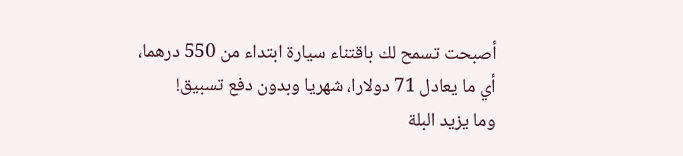أصبحت تسمح لك باقتناء سيارة ابتداء من 550 درهما، أي ما يعادل 71 دولارا، شهريا وبدون دفع تسبيق!
وما يزيد البلة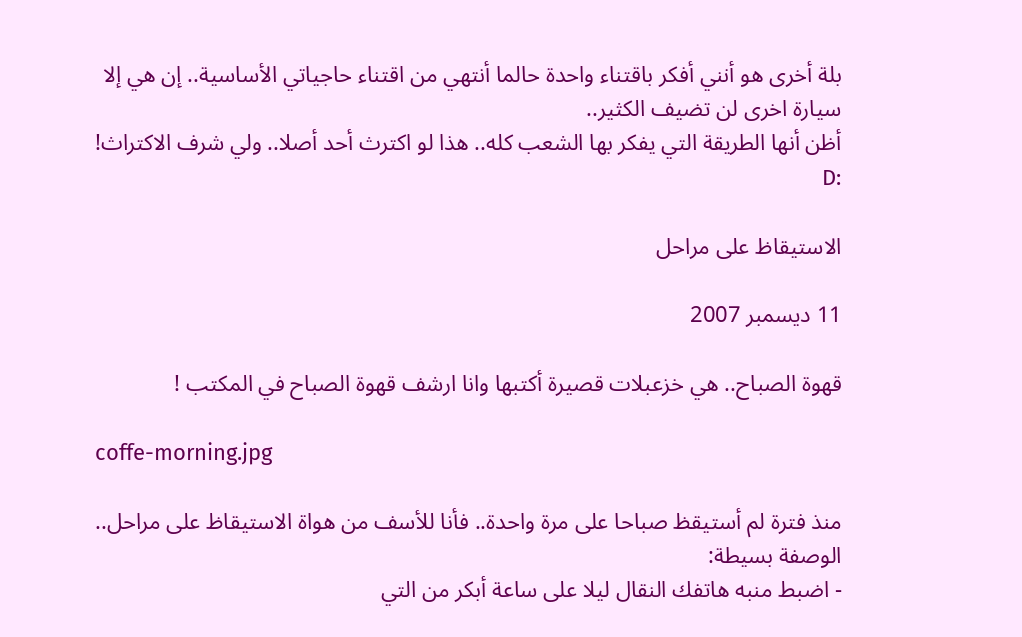بلة أخرى هو أنني أفكر باقتناء واحدة حالما أنتهي من اقتناء حاجياتي الأساسية.. إن هي إلا سيارة اخرى لن تضيف الكثير..
أظن أنها الطريقة التي يفكر بها الشعب كله.. هذا لو اكترث أحد أصلا.. ولي شرف الاكتراث! :D

الاستيقاظ على مراحل

11 ديسمبر 2007

قهوة الصباح.. هي خزعبلات قصيرة أكتبها وانا ارشف قهوة الصباح في المكتب !

coffe-morning.jpg

منذ فترة لم أستيقظ صباحا على مرة واحدة.. فأنا للأسف من هواة الاستيقاظ على مراحل..
الوصفة بسيطة:
- اضبط منبه هاتفك النقال ليلا على ساعة أبكر من التي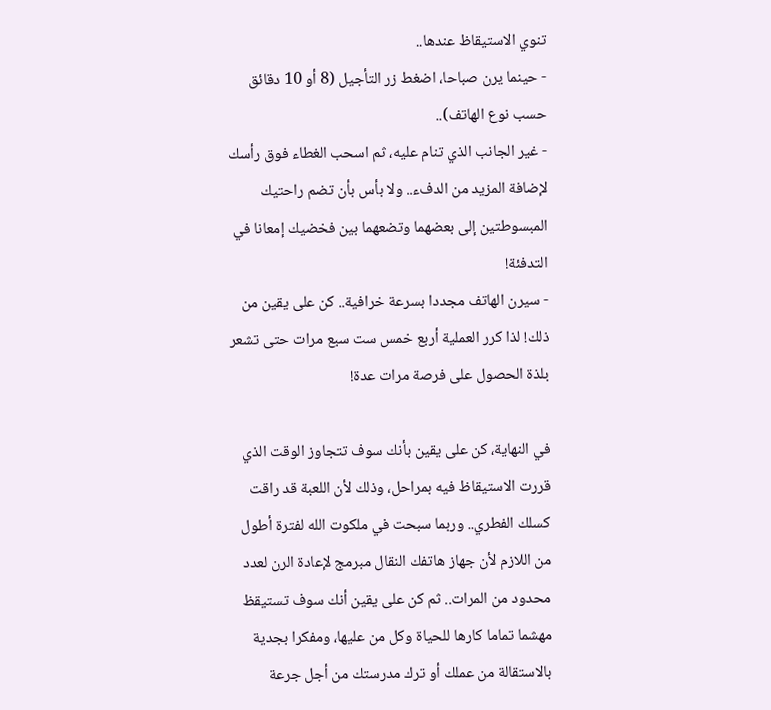تنوي الاستيقاظ عندها..
- حينما يرن صباحا، اضغط زر التأجيل (8 أو 10 دقائق حسب نوع الهاتف)..
- غير الجانب الذي تنام عليه، ثم اسحب الغطاء فوق رأسك لإضافة المزيد من الدفء.. ولا بأس بأن تضم راحتيك المبسوطتين إلى بعضهما وتضعهما بين فخضيك إمعانا في التدفئة!
- سيرن الهاتف مجددا بسرعة خرافية.. كن على يقين من ذلك! لذا كرر العملية أربع خمس ست سبع مرات حتى تشعر بلذة الحصول على فرصة مرات عدة!

في النهاية، كن على يقين بأنك سوف تتجاوز الوقت الذي قررت الاستيقاظ فيه بمراحل، وذلك لأن اللعبة قد راقت كسلك الفطري.. وربما سبحت في ملكوت الله لفترة أطول من اللازم لأن جهاز هاتفك النقال مبرمج لإعادة الرن لعدد محدود من المرات.. ثم كن على يقين أنك سوف تستيقظ مهشما تماما كارها للحياة وكل من عليها، ومفكرا بجدية بالاستقالة من عملك أو ترك مدرستك من أجل جرعة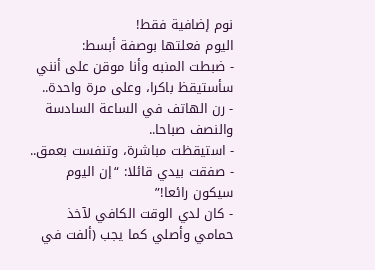نوم إضافية فقط!
اليوم فعلتها بوصفة أبسط:
- ضبطت المنبه وأنا موقن على أنني سأستيقظ باكرا، وعلى مرة واحدة..
- رن الهاتف في الساعة السادسة والنصف صباحا..
- استيقظت مباشرة، وتنفست بعمق..
- صفقت بيدي قائلا: “إن اليوم سيكون رائعا!”
- كان لدي الوقت الكافي لآخذ حمامي وأصلي كما يجب (ألفت في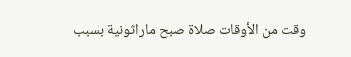وقت من الأوقات صلاة صبح ماراثونية بسبب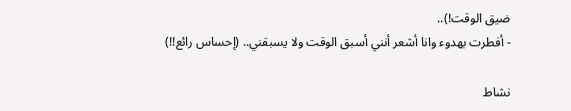ضيق الوقت!)..
- أفطرت بهدوء وانا أشعر أنني أسبق الوقت ولا يسبقني.. (إحساس رائع!!)

نشاط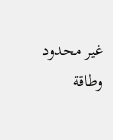غير محدود وطاقة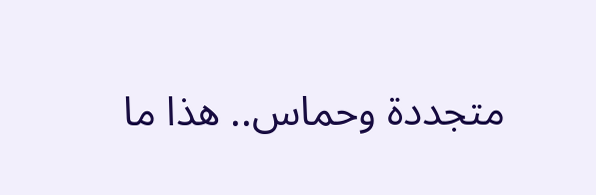متجددة وحماس.. هذا ما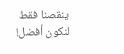ينقصنا فقط لنكون أفضل!